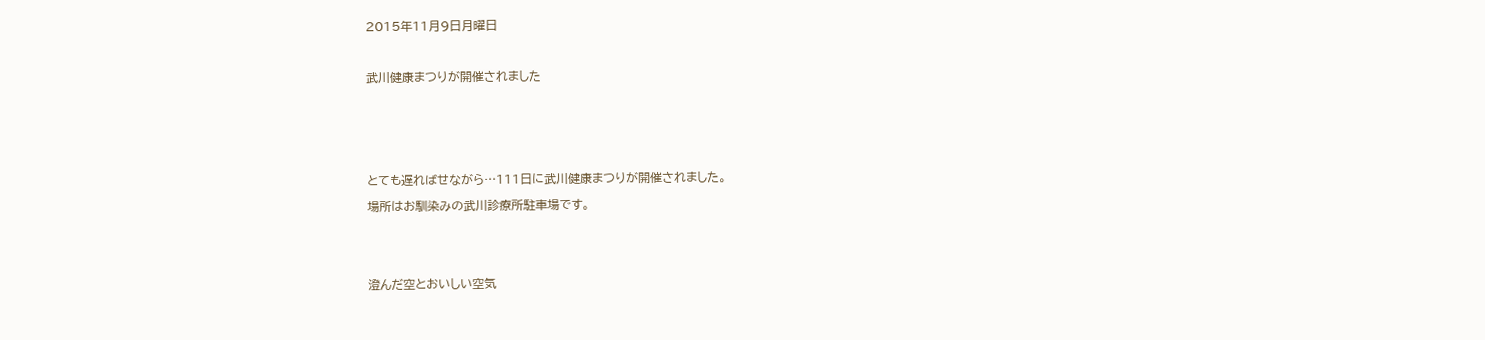2015年11月9日月曜日

武川健康まつりが開催されました



とても遅ればせながら…111日に武川健康まつりが開催されました。
場所はお馴染みの武川診療所駐車場です。


澄んだ空とおいしい空気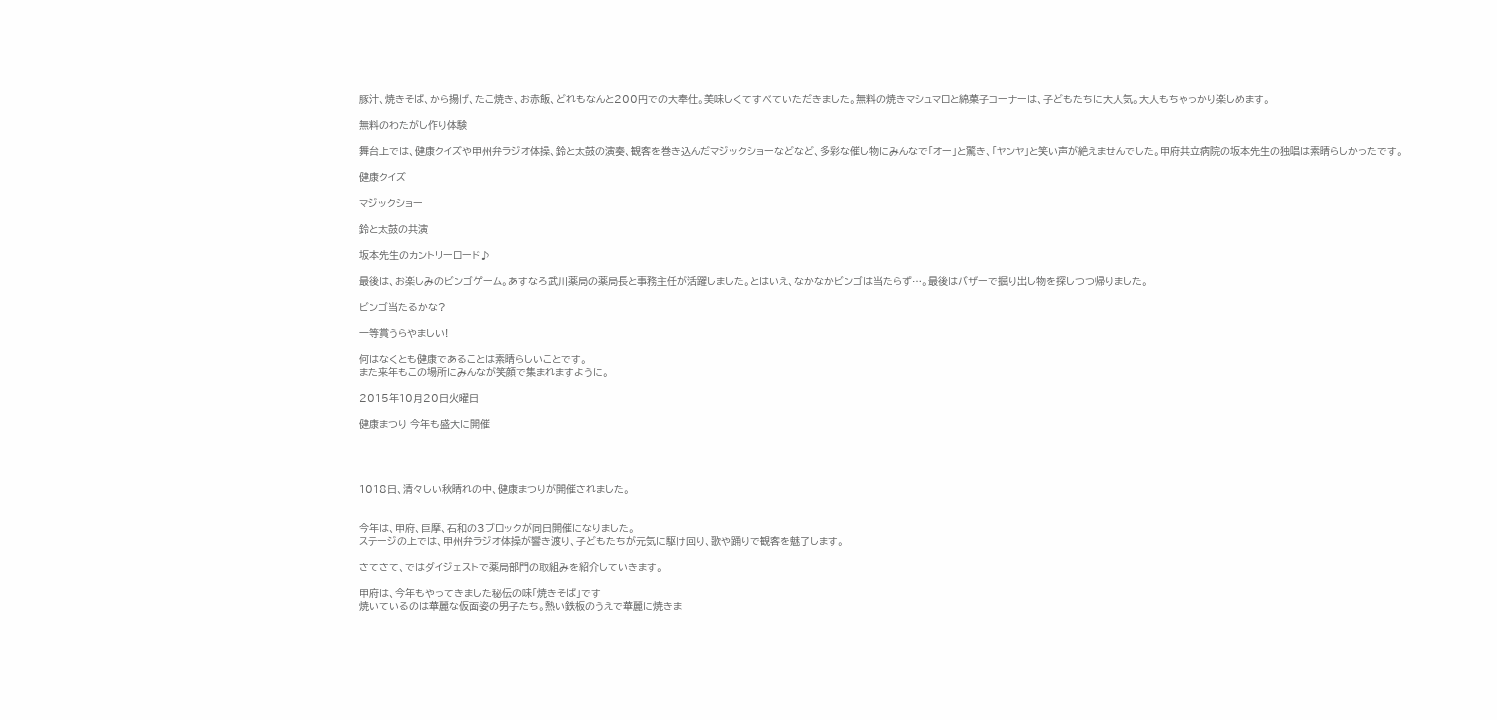豚汁、焼きそば、から揚げ、たこ焼き、お赤飯、どれもなんと200円での大奉仕。美味しくてすべていただきました。無料の焼きマシュマロと綿菓子コーナーは、子どもたちに大人気。大人もちゃっかり楽しめます。

無料のわたがし作り体験

舞台上では、健康クイズや甲州弁ラジオ体操、鈴と太鼓の演奏、観客を巻き込んだマジックショーなどなど、多彩な催し物にみんなで「オー」と驚き、「ヤンヤ」と笑い声が絶えませんでした。甲府共立病院の坂本先生の独唱は素晴らしかったです。

健康クイズ

マジックショー

鈴と太鼓の共演

坂本先生のカントリーロード♪

最後は、お楽しみのビンゴゲーム。あすなろ武川薬局の薬局長と事務主任が活躍しました。とはいえ、なかなかビンゴは当たらず…。最後はバザーで掘り出し物を探しつつ帰りました。

ビンゴ当たるかな?

一等賞うらやましい!

何はなくとも健康であることは素晴らしいことです。
また来年もこの場所にみんなが笑顔で集まれますように。

2015年10月20日火曜日

健康まつり 今年も盛大に開催




1018日、清々しい秋晴れの中、健康まつりが開催されました。


今年は、甲府、巨摩、石和の3ブロックが同日開催になりました。
ステージの上では、甲州弁ラジオ体操が響き渡り、子どもたちが元気に駆け回り、歌や踊りで観客を魅了します。

さてさて、ではダイジェストで薬局部門の取組みを紹介していきます。

甲府は、今年もやってきました秘伝の味「焼きそば」です
焼いているのは華麗な仮面姿の男子たち。熱い鉄板のうえで華麗に焼きま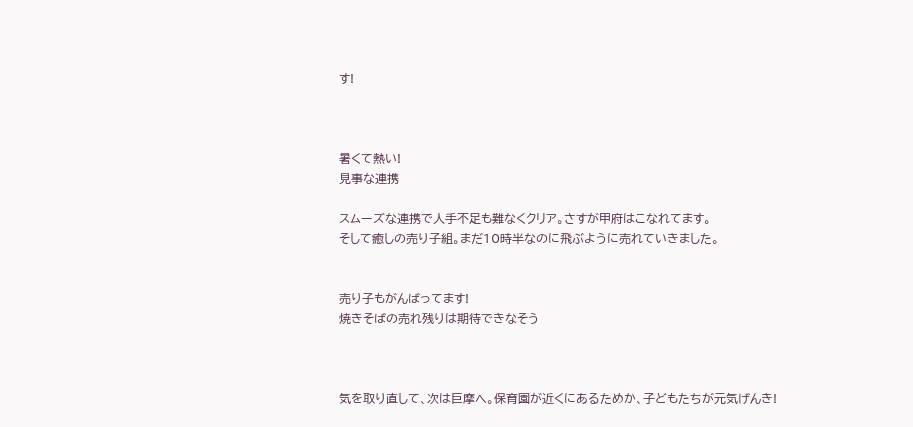す!



暑くて熱い!
見事な連携

スムーズな連携で人手不足も難なくクリア。さすが甲府はこなれてます。
そして癒しの売り子組。まだ10時半なのに飛ぶように売れていきました。


売り子もがんばってます!
焼きそばの売れ残りは期待できなそう



気を取り直して、次は巨摩へ。保育園が近くにあるためか、子どもたちが元気げんき!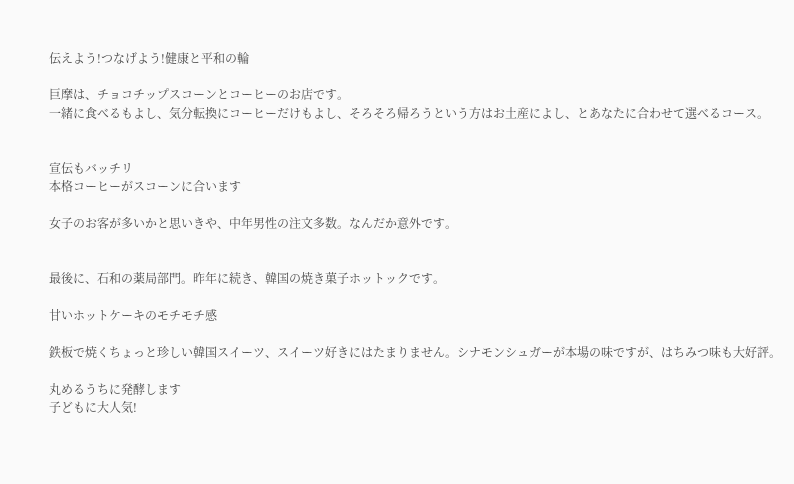伝えよう!つなげよう!健康と平和の輪

巨摩は、チョコチップスコーンとコーヒーのお店です。
一緒に食べるもよし、気分転換にコーヒーだけもよし、そろそろ帰ろうという方はお土産によし、とあなたに合わせて選べるコース。


宣伝もバッチリ
本格コーヒーがスコーンに合います

女子のお客が多いかと思いきや、中年男性の注文多数。なんだか意外です。


最後に、石和の薬局部門。昨年に続き、韓国の焼き菓子ホットックです。

甘いホットケーキのモチモチ感

鉄板で焼くちょっと珍しい韓国スイーツ、スイーツ好きにはたまりません。シナモンシュガーが本場の味ですが、はちみつ味も大好評。

丸めるうちに発酵します
子どもに大人気!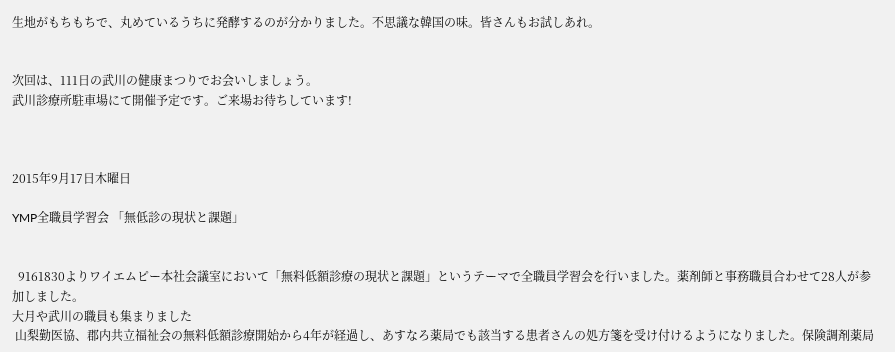生地がもちもちで、丸めているうちに発酵するのが分かりました。不思議な韓国の味。皆さんもお試しあれ。


次回は、111日の武川の健康まつりでお会いしましょう。
武川診療所駐車場にて開催予定です。ご来場お待ちしています!



2015年9月17日木曜日

YMP全職員学習会 「無低診の現状と課題」


  9161830よりワイエムピー本社会議室において「無料低額診療の現状と課題」というテーマで全職員学習会を行いました。薬剤師と事務職員合わせて28人が参加しました。
大月や武川の職員も集まりました
 山梨勤医協、郡内共立福祉会の無料低額診療開始から4年が経過し、あすなろ薬局でも該当する患者さんの処方箋を受け付けるようになりました。保険調剤薬局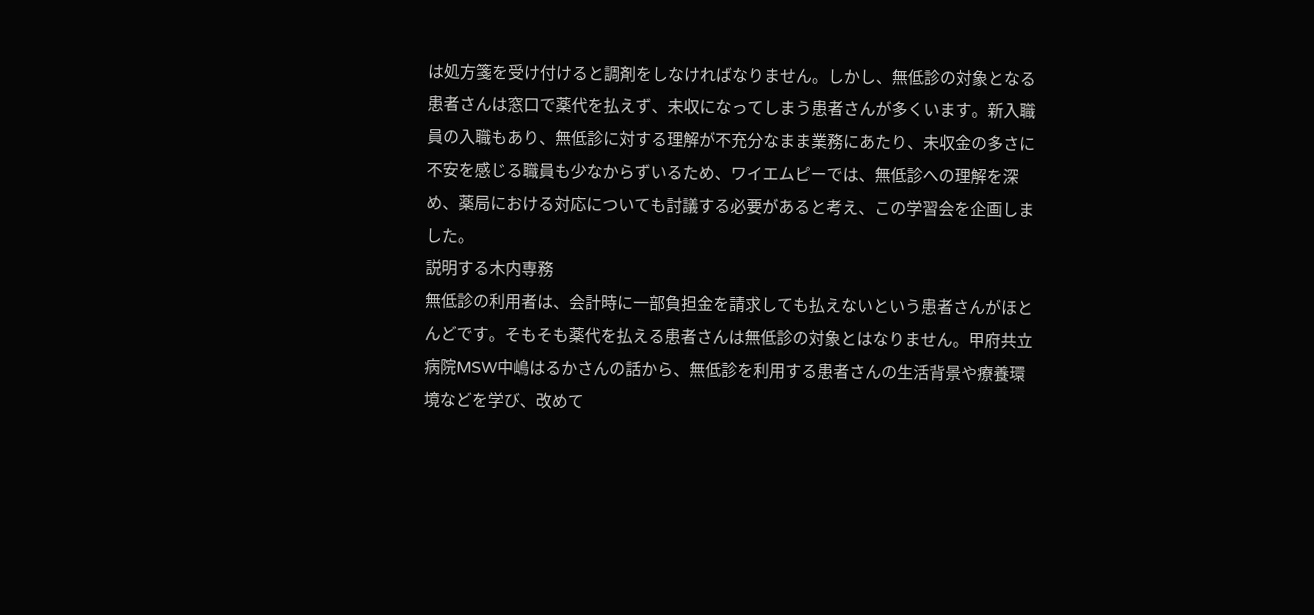は処方箋を受け付けると調剤をしなければなりません。しかし、無低診の対象となる患者さんは窓口で薬代を払えず、未収になってしまう患者さんが多くいます。新入職員の入職もあり、無低診に対する理解が不充分なまま業務にあたり、未収金の多さに不安を感じる職員も少なからずいるため、ワイエムピーでは、無低診への理解を深め、薬局における対応についても討議する必要があると考え、この学習会を企画しました。
説明する木内専務
無低診の利用者は、会計時に一部負担金を請求しても払えないという患者さんがほとんどです。そもそも薬代を払える患者さんは無低診の対象とはなりません。甲府共立病院MSW中嶋はるかさんの話から、無低診を利用する患者さんの生活背景や療養環境などを学び、改めて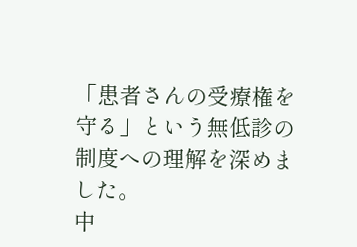「患者さんの受療権を守る」という無低診の制度への理解を深めました。
中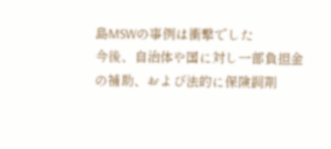島MSWの事例は衝撃でした
今後、自治体や国に対し一部負担金の補助、および法的に保険調剤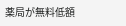薬局が無料低額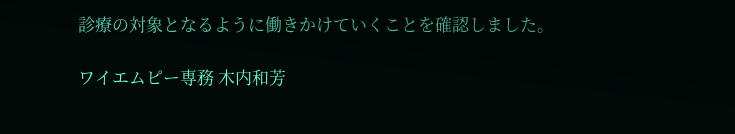診療の対象となるように働きかけていくことを確認しました。

ワイエムピー専務 木内和芳